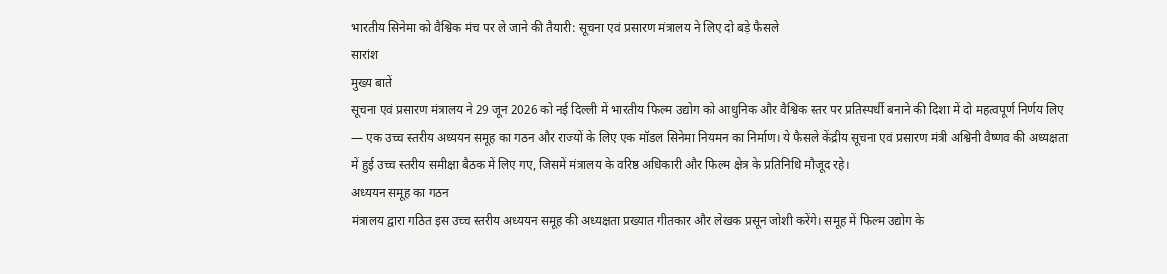भारतीय सिनेमा को वैश्विक मंच पर ले जाने की तैयारी: सूचना एवं प्रसारण मंत्रालय ने लिए दो बड़े फैसले
सारांश
मुख्य बातें
सूचना एवं प्रसारण मंत्रालय ने 29 जून 2026 को नई दिल्ली में भारतीय फिल्म उद्योग को आधुनिक और वैश्विक स्तर पर प्रतिस्पर्धी बनाने की दिशा में दो महत्वपूर्ण निर्णय लिए — एक उच्च स्तरीय अध्ययन समूह का गठन और राज्यों के लिए एक मॉडल सिनेमा नियमन का निर्माण। ये फैसले केंद्रीय सूचना एवं प्रसारण मंत्री अश्विनी वैष्णव की अध्यक्षता में हुई उच्च स्तरीय समीक्षा बैठक में लिए गए, जिसमें मंत्रालय के वरिष्ठ अधिकारी और फिल्म क्षेत्र के प्रतिनिधि मौजूद रहे।
अध्ययन समूह का गठन
मंत्रालय द्वारा गठित इस उच्च स्तरीय अध्ययन समूह की अध्यक्षता प्रख्यात गीतकार और लेखक प्रसून जोशी करेंगे। समूह में फिल्म उद्योग के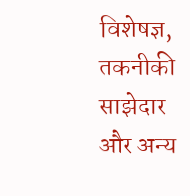विशेषज्ञ, तकनीकी साझेदार और अन्य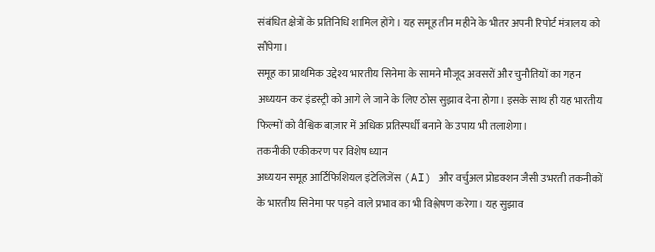संबंधित क्षेत्रों के प्रतिनिधि शामिल होंगे। यह समूह तीन महीने के भीतर अपनी रिपोर्ट मंत्रालय को सौंपेगा।
समूह का प्राथमिक उद्देश्य भारतीय सिनेमा के सामने मौजूद अवसरों और चुनौतियों का गहन अध्ययन कर इंडस्ट्री को आगे ले जाने के लिए ठोस सुझाव देना होगा। इसके साथ ही यह भारतीय फिल्मों को वैश्विक बाज़ार में अधिक प्रतिस्पर्धी बनाने के उपाय भी तलाशेगा।
तकनीकी एकीकरण पर विशेष ध्यान
अध्ययन समूह आर्टिफिशियल इंटेलिजेंस (AI) और वर्चुअल प्रोडक्शन जैसी उभरती तकनीकों के भारतीय सिनेमा पर पड़ने वाले प्रभाव का भी विश्लेषण करेगा। यह सुझाव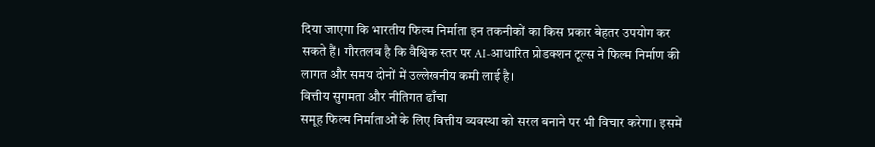दिया जाएगा कि भारतीय फिल्म निर्माता इन तकनीकों का किस प्रकार बेहतर उपयोग कर सकते हैं। गौरतलब है कि वैश्विक स्तर पर AI-आधारित प्रोडक्शन टूल्स ने फिल्म निर्माण की लागत और समय दोनों में उल्लेखनीय कमी लाई है।
वित्तीय सुगमता और नीतिगत ढाँचा
समूह फिल्म निर्माताओं के लिए वित्तीय व्यवस्था को सरल बनाने पर भी विचार करेगा। इसमें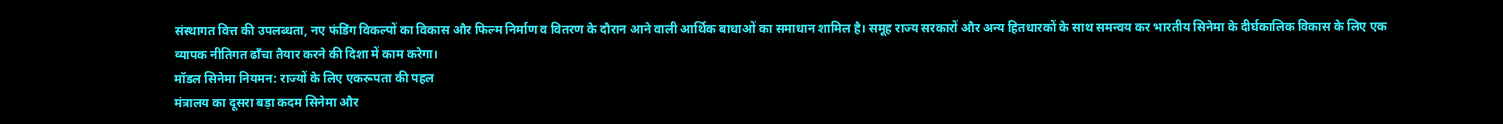संस्थागत वित्त की उपलब्धता, नए फंडिंग विकल्पों का विकास और फिल्म निर्माण व वितरण के दौरान आने वाली आर्थिक बाधाओं का समाधान शामिल है। समूह राज्य सरकारों और अन्य हितधारकों के साथ समन्वय कर भारतीय सिनेमा के दीर्घकालिक विकास के लिए एक व्यापक नीतिगत ढाँचा तैयार करने की दिशा में काम करेगा।
मॉडल सिनेमा नियमन: राज्यों के लिए एकरूपता की पहल
मंत्रालय का दूसरा बड़ा कदम सिनेमा और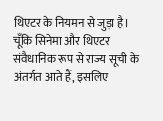थिएटर के नियमन से जुड़ा है। चूँकि सिनेमा और थिएटर संवैधानिक रूप से राज्य सूची के अंतर्गत आते हैं, इसलिए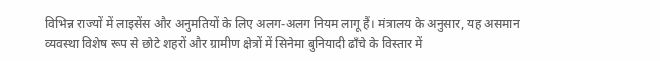विभिन्न राज्यों में लाइसेंस और अनुमतियों के लिए अलग-अलग नियम लागू हैं। मंत्रालय के अनुसार, यह असमान व्यवस्था विशेष रूप से छोटे शहरों और ग्रामीण क्षेत्रों में सिनेमा बुनियादी ढाँचे के विस्तार में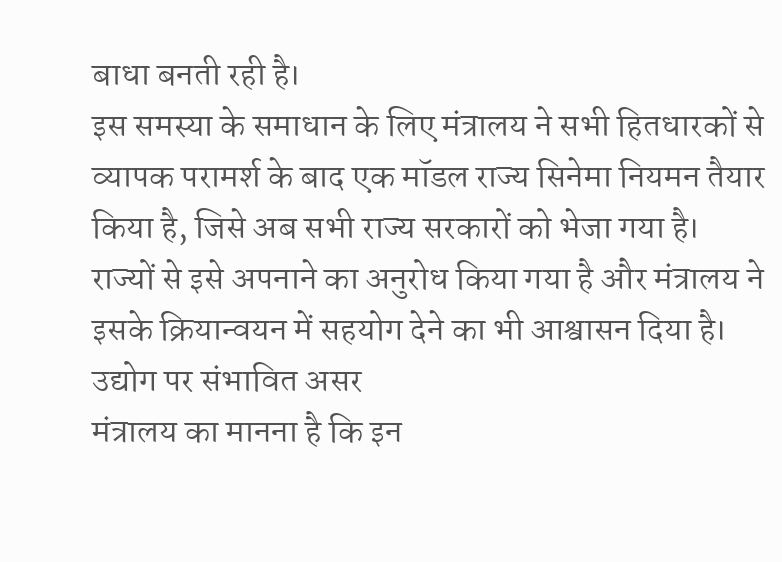बाधा बनती रही है।
इस समस्या के समाधान के लिए मंत्रालय ने सभी हितधारकों से व्यापक परामर्श के बाद एक मॉडल राज्य सिनेमा नियमन तैयार किया है, जिसे अब सभी राज्य सरकारों को भेजा गया है। राज्यों से इसे अपनाने का अनुरोध किया गया है और मंत्रालय ने इसके क्रियान्वयन में सहयोग देने का भी आश्वासन दिया है।
उद्योग पर संभावित असर
मंत्रालय का मानना है कि इन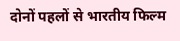दोनों पहलों से भारतीय फिल्म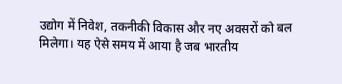उद्योग में निवेश, तकनीकी विकास और नए अवसरों को बल मिलेगा। यह ऐसे समय में आया है जब भारतीय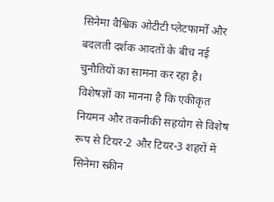सिनेमा वैश्विक ओटीटी प्लेटफार्मों और बदलती दर्शक आदतों के बीच नई चुनौतियों का सामना कर रहा है। विशेषज्ञों का मानना है कि एकीकृत नियमन और तकनीकी सहयोग से विशेष रूप से टियर-2 और टियर-3 शहरों में सिनेमा स्क्रीन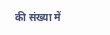की संख्या में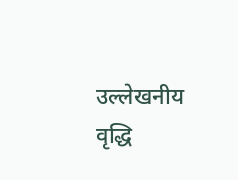उल्लेखनीय वृद्धि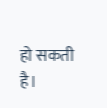हो सकती है।